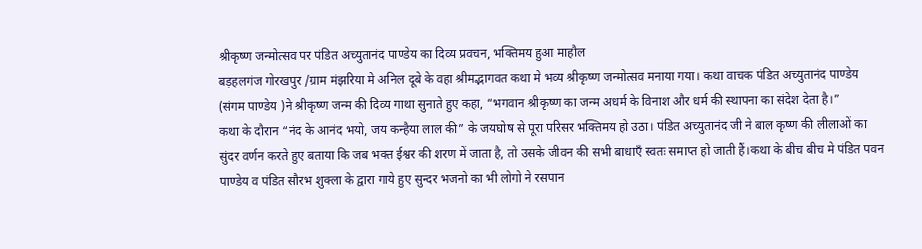श्रीकृष्ण जन्मोत्सव पर पंडित अच्युतानंद पाण्डेय का दिव्य प्रवचन, भक्तिमय हुआ माहौल
बड़हलगंज गोरखपुर /ग्राम मंझरिया मे अनिल दूबे के वहा श्रीमद्भागवत कथा मे भव्य श्रीकृष्ण जन्मोत्सव मनाया गया। कथा वाचक पंडित अच्युतानंद पाण्डेय (संगम पाण्डेय )ने श्रीकृष्ण जन्म की दिव्य गाथा सुनाते हुए कहा, “भगवान श्रीकृष्ण का जन्म अधर्म के विनाश और धर्म की स्थापना का संदेश देता है।”
कथा के दौरान “नंद के आनंद भयो, जय कन्हैया लाल की” के जयघोष से पूरा परिसर भक्तिमय हो उठा। पंडित अच्युतानंद जी ने बाल कृष्ण की लीलाओं का सुंदर वर्णन करते हुए बताया कि जब भक्त ईश्वर की शरण में जाता है, तो उसके जीवन की सभी बाधाएँ स्वतः समाप्त हो जाती हैं।कथा के बीच बीच मे पंडित पवन पाण्डेय व पंडित सौरभ शुक्ला के द्वारा गाये हुए सुन्दर भजनो का भी लोगो ने रसपान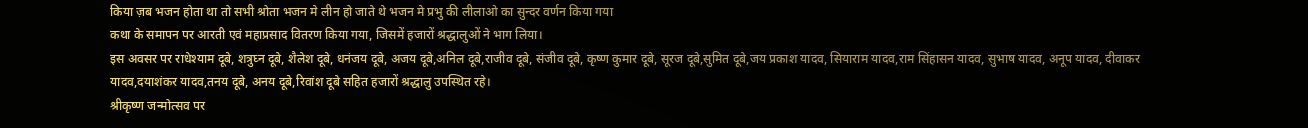किया ज़ब भजन होता था तो सभी श्रोता भजन मे लीन हो जाते थे भजन मे प्रभु की लीलाओ का सुन्दर वर्णन किया गया
कथा के समापन पर आरती एवं महाप्रसाद वितरण किया गया, जिसमें हजारों श्रद्धालुओं ने भाग लिया।
इस अवसर पर राधेश्याम दूबे, शत्रुघ्न दूबे, शैलेश दूबे, धनंजय दूबे, अजय दूबे,अनिल दूबे,राजीव दूबे, संजीव दूबे, कृष्ण कुमार दूबे, सूरज दूबे,सुमित दूबे,जय प्रकाश यादव, सियाराम यादव,राम सिंहासन यादव, सुभाष यादव, अनूप यादव, दीवाकर यादव,दयाशंकर यादव,तनय दूबे, अनय दूबे,रिवांश दूबे सहित हजारों श्रद्धालु उपस्थित रहे।
श्रीकृष्ण जन्मोत्सव पर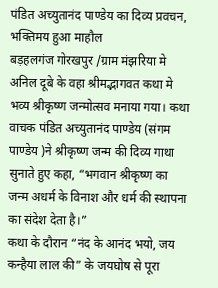पंडित अच्युतानंद पाण्डेय का दिव्य प्रवचन, भक्तिमय हुआ माहौल
बड़हलगंज गोरखपुर /ग्राम मंझरिया मे अनिल दूबे के वहा श्रीमद्भागवत कथा मे भव्य श्रीकृष्ण जन्मोत्सव मनाया गया। कथा वाचक पंडित अच्युतानंद पाण्डेय (संगम पाण्डेय )ने श्रीकृष्ण जन्म की दिव्य गाथा सुनाते हुए कहा, “भगवान श्रीकृष्ण का जन्म अधर्म के विनाश और धर्म की स्थापना का संदेश देता है।”
कथा के दौरान “नंद के आनंद भयो, जय कन्हैया लाल की” के जयघोष से पूरा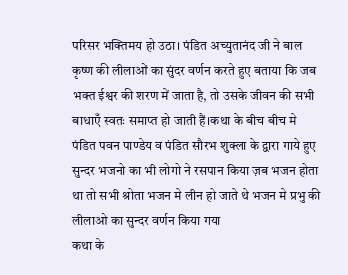परिसर भक्तिमय हो उठा। पंडित अच्युतानंद जी ने बाल कृष्ण की लीलाओं का सुंदर वर्णन करते हुए बताया कि जब भक्त ईश्वर की शरण में जाता है, तो उसके जीवन की सभी बाधाएँ स्वतः समाप्त हो जाती हैं।कथा के बीच बीच मे पंडित पवन पाण्डेय व पंडित सौरभ शुक्ला के द्वारा गाये हुए सुन्दर भजनो का भी लोगो ने रसपान किया ज़ब भजन होता था तो सभी श्रोता भजन मे लीन हो जाते थे भजन मे प्रभु की लीलाओ का सुन्दर वर्णन किया गया
कथा के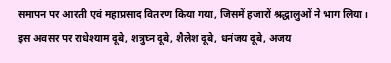समापन पर आरती एवं महाप्रसाद वितरण किया गया, जिसमें हजारों श्रद्धालुओं ने भाग लिया।
इस अवसर पर राधेश्याम दूबे, शत्रुघ्न दूबे, शैलेश दूबे, धनंजय दूबे, अजय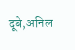दूबे,अनिल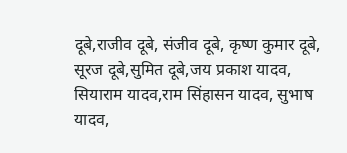दूबे,राजीव दूबे, संजीव दूबे, कृष्ण कुमार दूबे, सूरज दूबे,सुमित दूबे,जय प्रकाश यादव, सियाराम यादव,राम सिंहासन यादव, सुभाष यादव,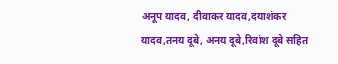अनूप यादव, दीवाकर यादव,दयाशंकर यादव,तनय दूबे, अनय दूबे,रिवांश दूबे सहित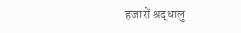हजारों श्रद्धालु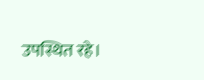उपस्थित रहे।